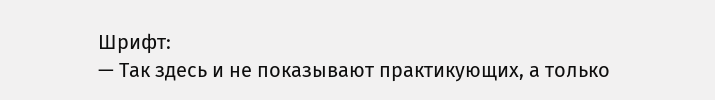Шрифт:
— Так здесь и не показывают практикующих, а только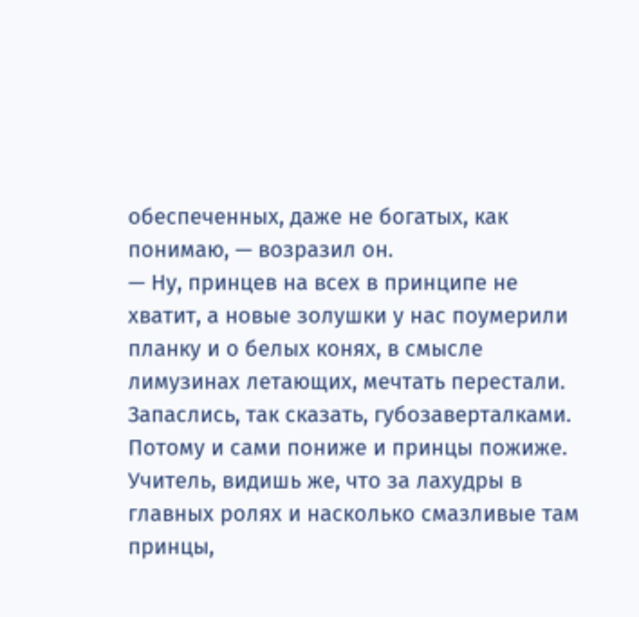обеспеченных, даже не богатых, как понимаю, — возразил он.
— Ну, принцев на всех в принципе не хватит, а новые золушки у нас поумерили планку и о белых конях, в смысле лимузинах летающих, мечтать перестали. Запаслись, так сказать, губозаверталками. Потому и сами пониже и принцы пожиже. Учитель, видишь же, что за лахудры в главных ролях и насколько смазливые там принцы,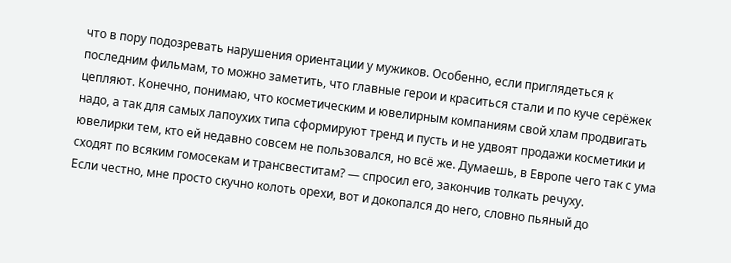что в пору подозревать нарушения ориентации у мужиков. Особенно, если приглядеться к последним фильмам, то можно заметить, что главные герои и краситься стали и по куче серёжек цепляют. Конечно, понимаю, что косметическим и ювелирным компаниям свой хлам продвигать надо, а так для самых лапоухих типа сформируют тренд и пусть и не удвоят продажи косметики и ювелирки тем, кто ей недавно совсем не пользовался, но всё же. Думаешь, в Европе чего так с ума сходят по всяким гомосекам и трансвеститам? — спросил его, закончив толкать речуху.
Если честно, мне просто скучно колоть орехи, вот и докопался до него, словно пьяный до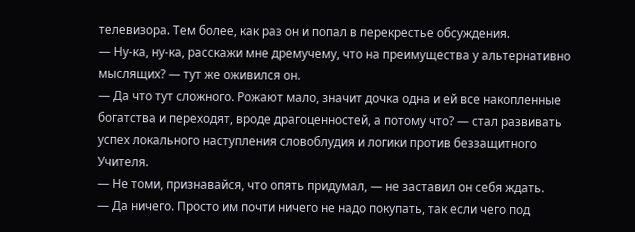телевизора. Тем более, как раз он и попал в перекрестье обсуждения.
— Ну-ка, ну-ка, расскажи мне дремучему, что на преимущества у альтернативно мыслящих? — тут же оживился он.
— Да что тут сложного. Рожают мало, значит дочка одна и ей все накопленные богатства и переходят, вроде драгоценностей, а потому что? — стал развивать успех локального наступления словоблудия и логики против беззащитного Учителя.
— Не томи, признавайся, что опять придумал, — не заставил он себя ждать.
— Да ничего. Просто им почти ничего не надо покупать, так если чего под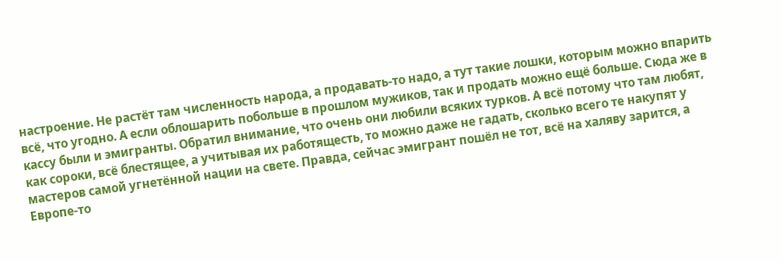настроение. Не растёт там численность народа, а продавать-то надо, а тут такие лошки, которым можно впарить всё, что угодно. А если облошарить побольше в прошлом мужиков, так и продать можно ещё больше. Сюда же в кассу были и эмигранты. Обратил внимание, что очень они любили всяких турков. А всё потому что там любят, как сороки, всё блестящее, а учитывая их работящесть, то можно даже не гадать, сколько всего те накупят у мастеров самой угнетённой нации на свете. Правда, сейчас эмигрант пошёл не тот, всё на халяву зарится, а Европе-то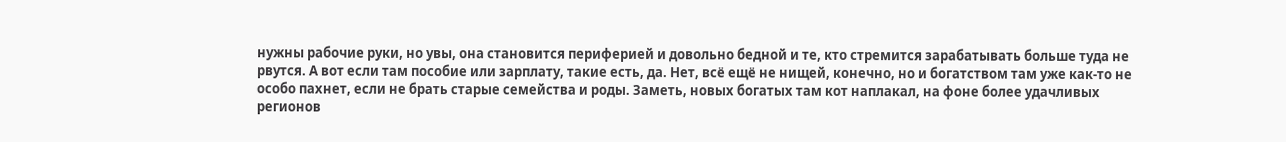нужны рабочие руки, но увы, она становится периферией и довольно бедной и те, кто стремится зарабатывать больше туда не рвутся. А вот если там пособие или зарплату, такие есть, да. Нет, всё ещё не нищей, конечно, но и богатством там уже как-то не особо пахнет, если не брать старые семейства и роды. Заметь, новых богатых там кот наплакал, на фоне более удачливых регионов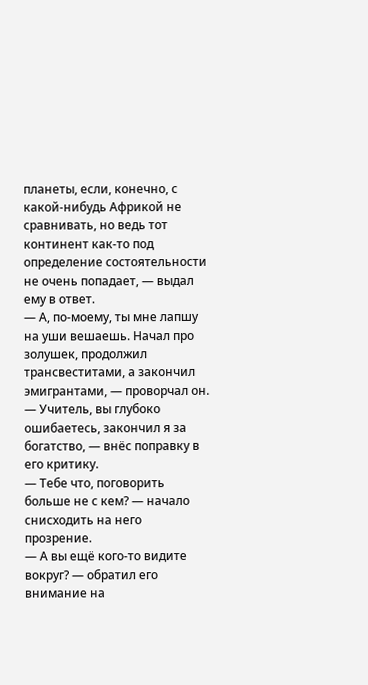планеты, если, конечно, с какой-нибудь Африкой не сравнивать, но ведь тот континент как-то под определение состоятельности не очень попадает, — выдал ему в ответ.
— А, по-моему, ты мне лапшу на уши вешаешь. Начал про золушек, продолжил трансвеститами, а закончил эмигрантами, — проворчал он.
— Учитель, вы глубоко ошибаетесь, закончил я за богатство, — внёс поправку в его критику.
— Тебе что, поговорить больше не с кем? — начало снисходить на него прозрение.
— А вы ещё кого-то видите вокруг? — обратил его внимание на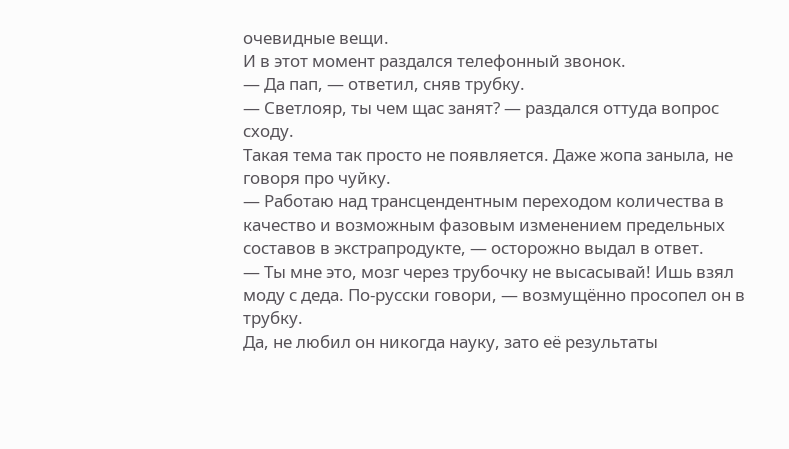очевидные вещи.
И в этот момент раздался телефонный звонок.
— Да пап, — ответил, сняв трубку.
— Светлояр, ты чем щас занят? — раздался оттуда вопрос сходу.
Такая тема так просто не появляется. Даже жопа заныла, не говоря про чуйку.
— Работаю над трансцендентным переходом количества в качество и возможным фазовым изменением предельных составов в экстрапродукте, — осторожно выдал в ответ.
— Ты мне это, мозг через трубочку не высасывай! Ишь взял моду с деда. По-русски говори, — возмущённо просопел он в трубку.
Да, не любил он никогда науку, зато её результаты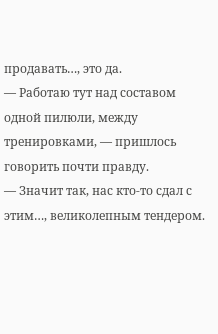продавать…, это да.
— Работаю тут над составом одной пилюли, между тренировками, — пришлось говорить почти правду.
— Значит так, нас кто-то сдал с этим…, великолепным тендером.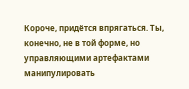Короче, придётся впрягаться. Ты, конечно, не в той форме, но управляющими артефактами манипулировать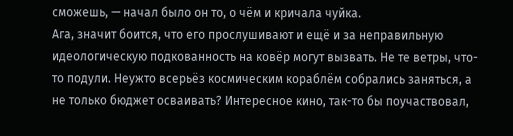сможешь, — начал было он то, о чём и кричала чуйка.
Ага, значит боится, что его прослушивают и ещё и за неправильную идеологическую подкованность на ковёр могут вызвать. Не те ветры, что-то подули. Неужто всерьёз космическим кораблём собрались заняться, а не только бюджет осваивать? Интересное кино, так-то бы поучаствовал,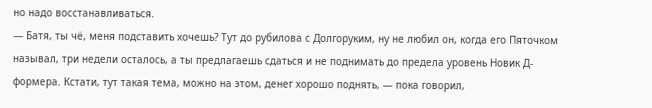но надо восстанавливаться.
— Батя, ты чё, меня подставить хочешь? Тут до рубилова с Долгоруким, ну не любил он, когда его Пяточком называл, три недели осталось, а ты предлагаешь сдаться и не поднимать до предела уровень Новик Д-формера. Кстати, тут такая тема, можно на этом, денег хорошо поднять, — пока говорил,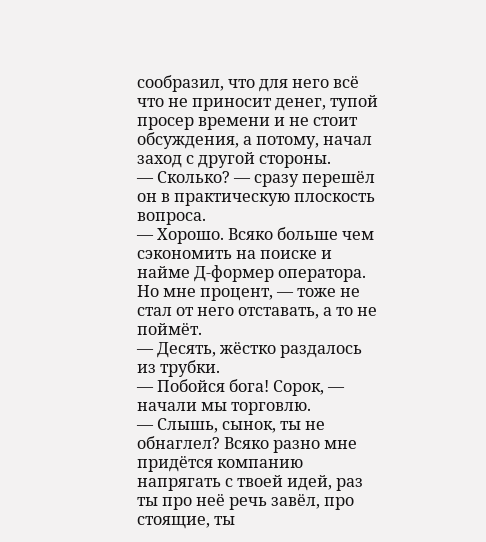сообразил, что для него всё что не приносит денег, тупой просер времени и не стоит обсуждения, а потому, начал заход с другой стороны.
— Сколько? — сразу перешёл он в практическую плоскость вопроса.
— Хорошо. Всяко больше чем сэкономить на поиске и найме Д-формер оператора. Но мне процент, — тоже не стал от него отставать, а то не поймёт.
— Десять, жёстко раздалось из трубки.
— Побойся бога! Сорок, — начали мы торговлю.
— Слышь, сынок, ты не обнаглел? Всяко разно мне придётся компанию напрягать с твоей идей, раз ты про неё речь завёл, про стоящие, ты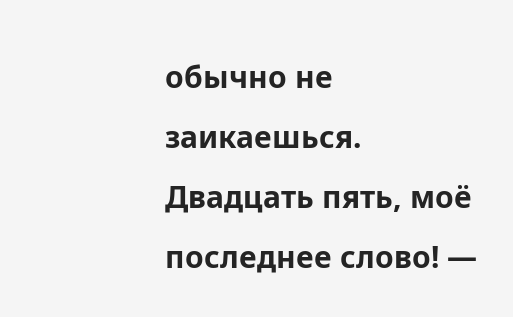обычно не заикаешься. Двадцать пять, моё последнее слово! —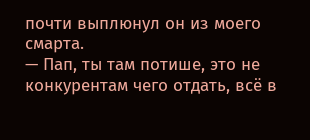почти выплюнул он из моего смарта.
— Пап, ты там потише, это не конкурентам чего отдать, всё в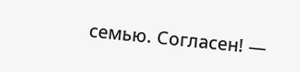семью. Согласен! —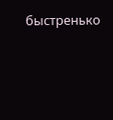быстренько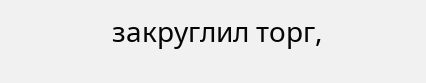закруглил торг,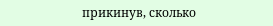прикинув, сколько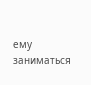ему заниматься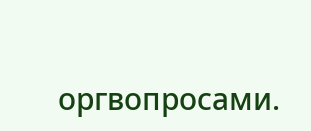оргвопросами.